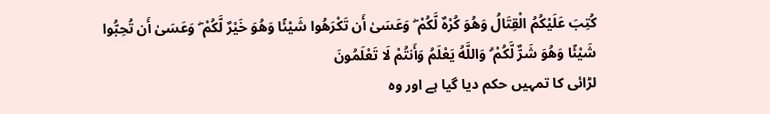كُتِبَ عَلَيْكُمُ الْقِتَالُ وَهُوَ كُرْهٌ لَّكُمْ ۖ وَعَسَىٰ أَن تَكْرَهُوا شَيْئًا وَهُوَ خَيْرٌ لَّكُمْ ۖ وَعَسَىٰ أَن تُحِبُّوا شَيْئًا وَهُوَ شَرٌّ لَّكُمْ ۗ وَاللَّهُ يَعْلَمُ وَأَنتُمْ لَا تَعْلَمُونَ
لڑائی کا تمہیں حکم دیا گیا ہے اور وہ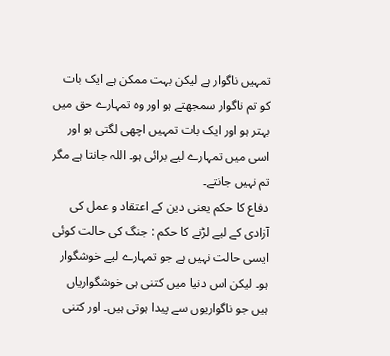تمہیں ناگوار ہے لیکن بہت ممکن ہے ایک بات کو تم ناگوار سمجھتے ہو اور وہ تمہارے حق میں بہتر ہو اور ایک بات تمہیں اچھی لگتی ہو اور اسی میں تمہارے لیے برائی ہو۔ اللہ جانتا ہے مگر تم نہیں جانتے۔
دفاع کا حکم یعنی دین کے اعتقاد و عمل کی آزادی کے لیے لڑنے کا حکم : جنگ کی حالت کوئی ایسی حالت نہیں ہے جو تمہارے لیے خوشگوار ہو۔ لیکن اس دنیا میں کتنی ہی خوشگواریاں ہیں جو ناگواریوں سے پیدا ہوتی ہیں۔ اور کتنی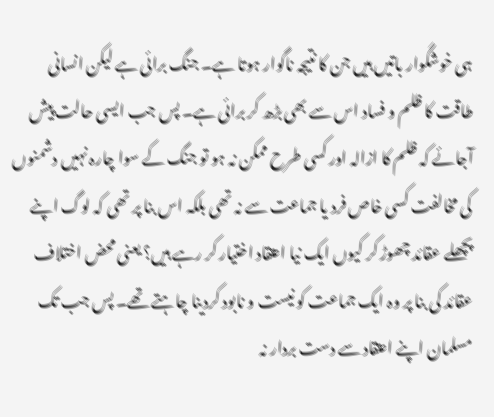ہی خوشگوار باتیں ہیں جن کا نتیجہ ناگوار ہوتا ہے۔ جنگ برائی ہے لیکن انسانی طاقت کا ظلم و فساد اس سے بھی بڑھ کر برائی ہے۔ پس جب ایسی حالت پیش آجائے کہ ظلم کا ازالہ اور کسی طرح ممکن نہ ہو تو جنگ کے سوا چارہ نہیں دشمنوں کی مخالفت کسی خاص فرد یا جماعت سے نہ تھی بلکہ اس بنا پر تھی کہ لوگ اپنے پچھلے عقائد چھوڑ کر کیوں ایک نیا اعتقاد اختیار کر رہے ہیں؟ یعنی محض اختلاف عقائد کی بنا پر وہ ایک جماعت کو نیست و نابود کردینا چاہتے تھے۔ پس جب تک مسلمان اپنے اعتقاد سے دست بردار نہ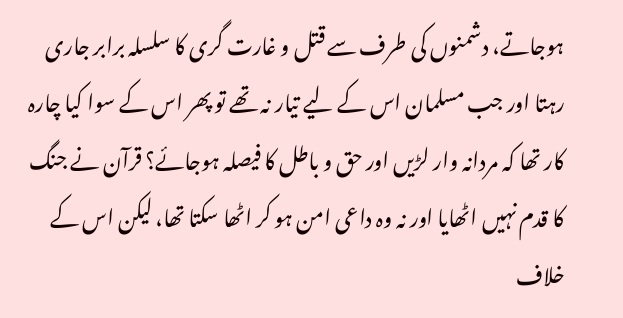ہوجاتے، دشمنوں کی طرف سے قتل و غارت گری کا سلسلہ برابر جاری رہتا اور جب مسلمان اس کے لیے تیار نہ تھے تو پھر اس کے سوا کیا چارہ کار تھا کہ مردانہ وار لڑیں اور حق و باطل کا فیصلہ ہوجائے؟ قرآن نے جنگ کا قدم نہیں اٹھایا اور نہ وہ داعی امن ہو کر اٹھا سکتا تھا، لیکن اس کے خلاف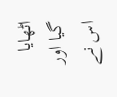اٹھایا گیا اور اس نے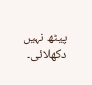پیٹھ نہیں دکھلائی۔